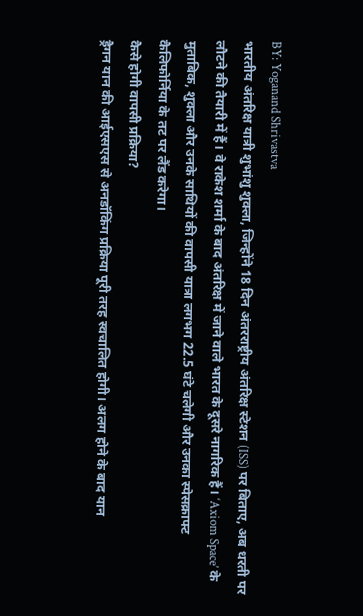BY: Yoganand Shrivastva
भारतीय अंतरिक्ष यात्री शुभांशु शुक्ला, जिन्होंने 18 दिन अंतरराष्ट्रीय अंतरिक्ष स्टेशन (ISS) पर बिताए, अब धरती पर लौटने की तैयारी में हैं। वे राकेश शर्मा के बाद अंतरिक्ष में जाने वाले भारत के दूसरे नागरिक हैं। ‘Axiom Space’ के मुताबिक, शुक्ला और उनके साथियों की वापसी यात्रा लगभग 22.5 घंटे चलेगी और उनका स्पेसक्राफ्ट कैलिफोर्निया के तट पर लैंड करेगा।
कैसे होगी वापसी प्रक्रिया?
ड्रैगन यान की आईएसएस से अनडॉकिंग प्रक्रिया पूरी तरह स्वचालित होगी। अलग होने के बाद यान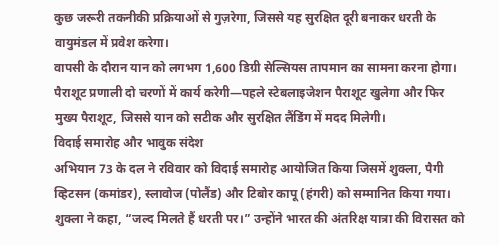कुछ जरूरी तकनीकी प्रक्रियाओं से गुज़रेगा, जिससे यह सुरक्षित दूरी बनाकर धरती के वायुमंडल में प्रवेश करेगा।
वापसी के दौरान यान को लगभग 1,600 डिग्री सेल्सियस तापमान का सामना करना होगा। पैराशूट प्रणाली दो चरणों में कार्य करेगी—पहले स्टेबलाइजेशन पैराशूट खुलेगा और फिर मुख्य पैराशूट, जिससे यान को सटीक और सुरक्षित लैंडिंग में मदद मिलेगी।
विदाई समारोह और भावुक संदेश
अभियान 73 के दल ने रविवार को विदाई समारोह आयोजित किया जिसमें शुक्ला, पैगी व्हिटसन (कमांडर), स्लावोज (पोलैंड) और टिबोर कापू (हंगरी) को सम्मानित किया गया। शुक्ला ने कहा, “जल्द मिलते हैं धरती पर।” उन्होंने भारत की अंतरिक्ष यात्रा की विरासत को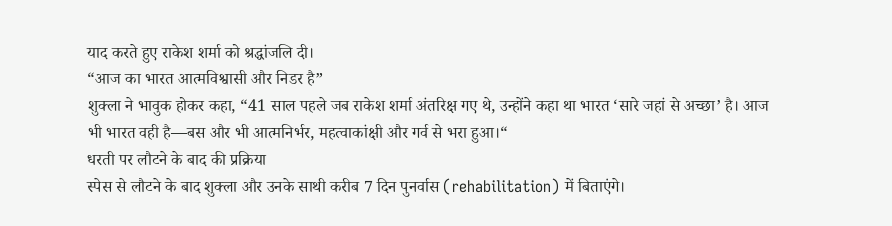याद करते हुए राकेश शर्मा को श्रद्धांजलि दी।
“आज का भारत आत्मविश्वासी और निडर है”
शुक्ला ने भावुक होकर कहा, “41 साल पहले जब राकेश शर्मा अंतरिक्ष गए थे, उन्होंने कहा था भारत ‘सारे जहां से अच्छा’ है। आज भी भारत वही है—बस और भी आत्मनिर्भर, महत्वाकांक्षी और गर्व से भरा हुआ।“
धरती पर लौटने के बाद की प्रक्रिया
स्पेस से लौटने के बाद शुक्ला और उनके साथी करीब 7 दिन पुनर्वास (rehabilitation) में बिताएंगे।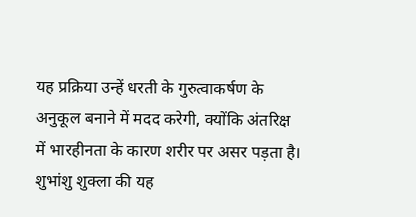यह प्रक्रिया उन्हें धरती के गुरुत्वाकर्षण के अनुकूल बनाने में मदद करेगी, क्योंकि अंतरिक्ष में भारहीनता के कारण शरीर पर असर पड़ता है।
शुभांशु शुक्ला की यह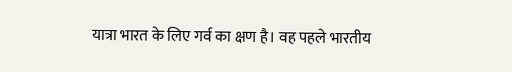यात्रा भारत के लिए गर्व का क्षण है। वह पहले भारतीय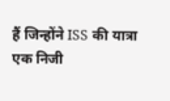हैं जिन्होंने ISS की यात्रा एक निजी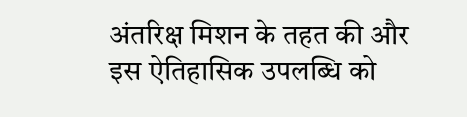अंतरिक्ष मिशन के तहत की और इस ऐतिहासिक उपलब्धि को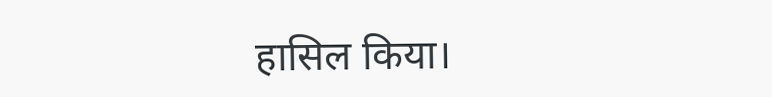हासिल किया।